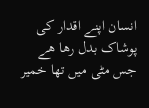انسان اپنے اقدار کی پوشاک بدل رھا ھے
جس مٹی میں تھا خمیر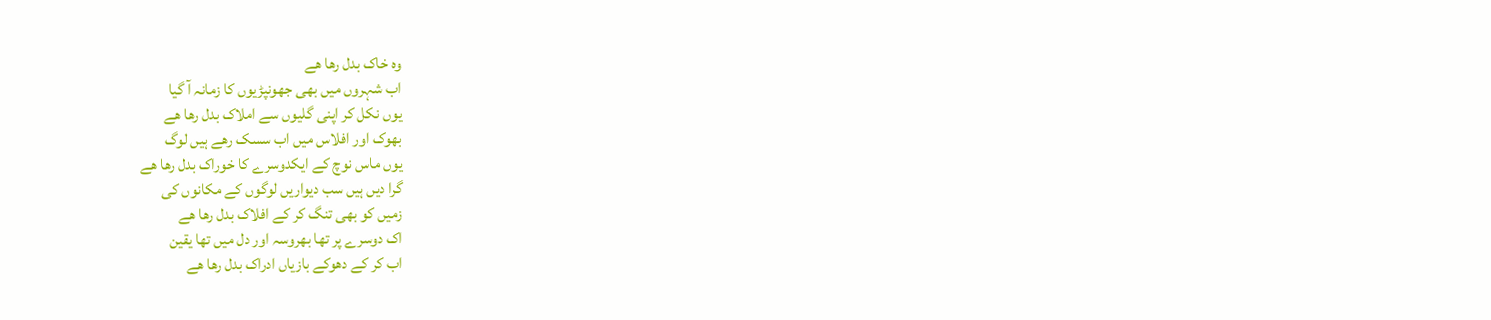وہ خاک بدل رھا ھے
اب شہروں میں بھی جھونپڑیوں کا زمانہ آ گیا
یوں نکل کر اپنی گلیوں سے املاک بدل رھا ھے
بھوک اور افلاس میں اب سسک رھے ہیں لوگ
یوں ماس نوچ کے ایکدوسرے کا خوراک بدل رھا ھے
گرا دیں ہیں سب دیواریں لوگوں کے مکانوں کی
زمیں کو بھی تنگ کر کے افلاک بدل رھا ھے
اک دوسرے پر تھا بھروسہ اور دل میں تھا یقین
اب کر کے دھوکے بازیاں ادراک بدل رھا ھے